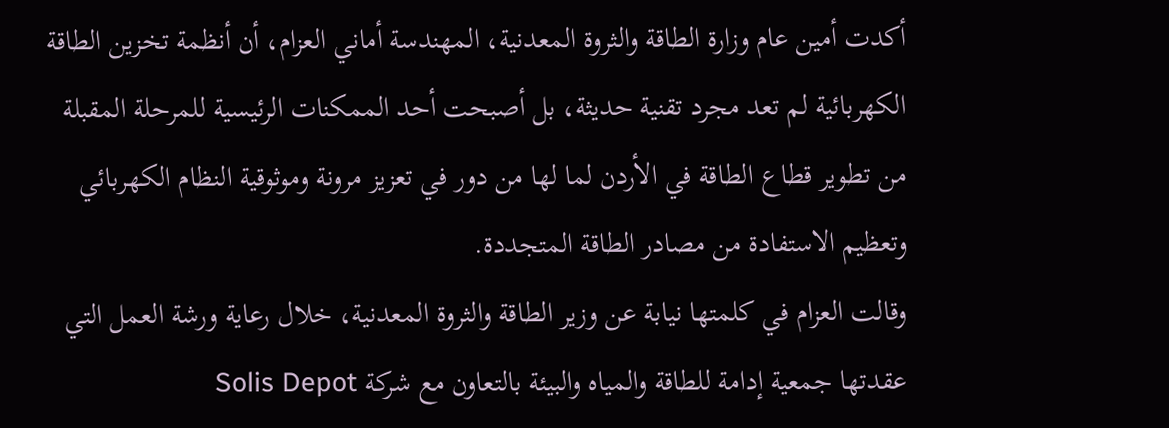أكدت أمين عام وزارة الطاقة والثروة المعدنية، المهندسة أماني العزام، أن أنظمة تخزين الطاقة الكهربائية لم تعد مجرد تقنية حديثة، بل أصبحت أحد الممكنات الرئيسية للمرحلة المقبلة من تطوير قطاع الطاقة في الأردن لما لها من دور في تعزيز مرونة وموثوقية النظام الكهربائي وتعظيم الاستفادة من مصادر الطاقة المتجددة.
وقالت العزام في كلمتها نيابة عن وزير الطاقة والثروة المعدنية، خلال رعاية ورشة العمل التي عقدتها جمعية إدامة للطاقة والمياه والبيئة بالتعاون مع شركة Solis Depot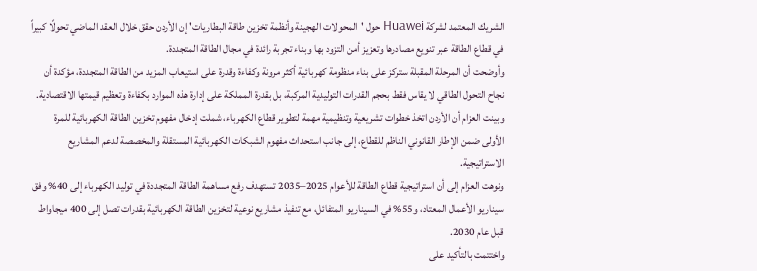الشريك المعتمد لشركة Huawei حول 'المحولات الهجينة وأنظمة تخزين طاقة البطاريات' إن الأردن حقق خلال العقد الماضي تحولًا كبيراً في قطاع الطاقة عبر تنويع مصادرها وتعزيز أمن التزود بها وبناء تجربة رائدة في مجال الطاقة المتجددة.
وأوضحت أن المرحلة المقبلة ستركز على بناء منظومة كهربائية أكثر مرونة وكفاءة وقدرة على استيعاب المزيد من الطاقة المتجددة، مؤكدة أن نجاح التحول الطاقي لا يقاس فقط بحجم القدرات التوليدية المركبة، بل بقدرة المملكة على إدارة هذه الموارد بكفاءة وتعظيم قيمتها الاقتصادية.
وبينت العزام أن الأردن اتخذ خطوات تشريعية وتنظيمية مهمة لتطوير قطاع الكهرباء، شملت إدخال مفهوم تخزين الطاقة الكهربائية للمرة الأولى ضمن الإطار القانوني الناظم للقطاع، إلى جانب استحداث مفهوم الشبكات الكهربائية المستقلة والمخصصة لدعم المشاريع الاستراتيجية.
ونوهت العزام إلى أن استراتيجية قطاع الطاقة للأعوام 2025–2035 تستهدف رفع مساهمة الطاقة المتجددة في توليد الكهرباء إلى 40% وفق سيناريو الأعمال المعتاد، و55% في السيناريو المتفائل، مع تنفيذ مشاريع نوعية لتخزين الطاقة الكهربائية بقدرات تصل إلى 400 ميجاواط قبل عام 2030.
واختتمت بالتأكيد على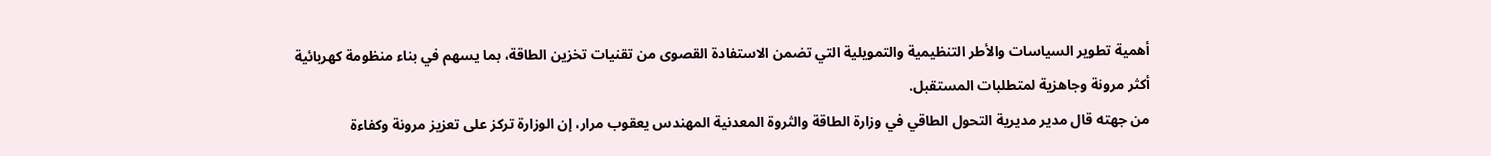أهمية تطوير السياسات والأطر التنظيمية والتمويلية التي تضمن الاستفادة القصوى من تقنيات تخزين الطاقة، بما يسهم في بناء منظومة كهربائية أكثر مرونة وجاهزية لمتطلبات المستقبل.
من جهته قال مدير مديرية التحول الطاقي في وزارة الطاقة والثروة المعدنية المهندس يعقوب مرار، إن الوزارة تركز على تعزيز مرونة وكفاءة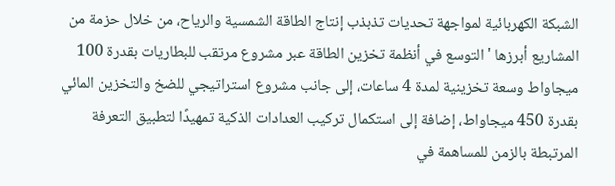الشبكة الكهربائية لمواجهة تحديات تذبذب إنتاج الطاقة الشمسية والرياح، من خلال حزمة من المشاريع أبرزها 'التوسع في أنظمة تخزين الطاقة عبر مشروع مرتقب للبطاريات بقدرة 100 ميجاواط وسعة تخزينية لمدة 4 ساعات، إلى جانب مشروع استراتيجي للضخ والتخزين المائي بقدرة 450 ميجاواط، إضافة إلى استكمال تركيب العدادات الذكية تمهيدًا لتطبيق التعرفة المرتبطة بالزمن للمساهمة في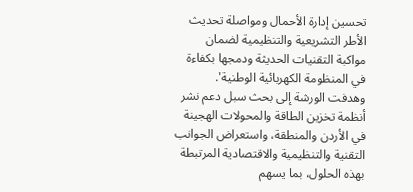تحسين إدارة الأحمال ومواصلة تحديث الأطر التشريعية والتنظيمية لضمان مواكبة التقنيات الحديثة ودمجها بكفاءة في المنظومة الكهربائية الوطنية'.
وهدفت الورشة إلى بحث سبل دعم نشر أنظمة تخزين الطاقة والمحولات الهجينة في الأردن والمنطقة، واستعراض الجوانب التقنية والتنظيمية والاقتصادية المرتبطة بهذه الحلول، بما يسهم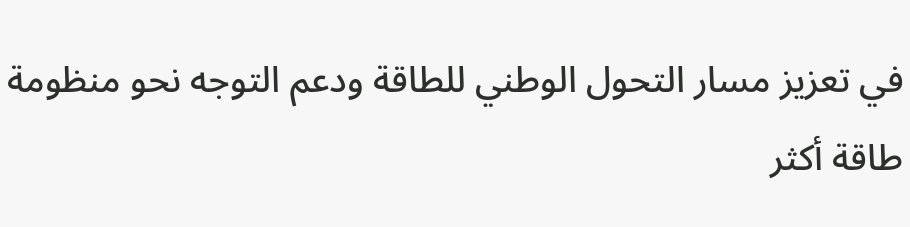في تعزيز مسار التحول الوطني للطاقة ودعم التوجه نحو منظومة طاقة أكثر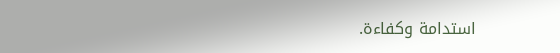استدامة وكفاءة.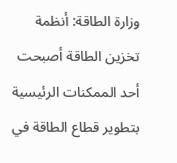وزارة الطاقة: أنظمة تخزين الطاقة أصبحت أحد الممكنات الرئيسية بتطوير قطاع الطاقة في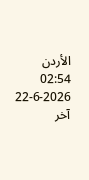الأردن
02:54 22-6-2026
آخر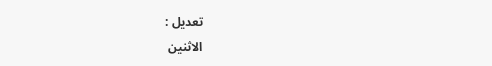تعديل :
الاثنين